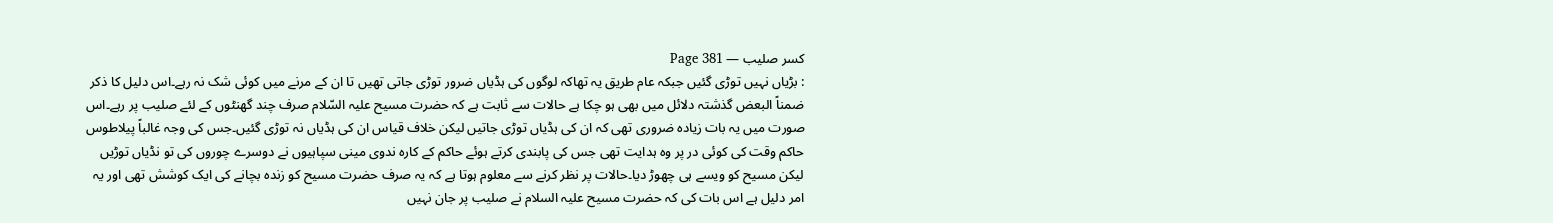کسر صلیب — Page 381
: بڑیاں نہیں توڑی گئیں جبکہ عام طریق یہ تھاکہ لوگوں کی ہڈیاں ضرور توڑی جاتی تھیں تا ان کے مرنے میں کوئی شک نہ رہے۔اس دلیل کا ذکر ضمناً البعض گذشتہ دلائل میں بھی ہو چکا ہے حالات سے ثابت ہے کہ حضرت مسیح علیہ السّلام صرف چند گھنٹوں کے لئے صلیب پر رہے۔اس صورت میں یہ بات زیادہ ضروری تھی کہ ان کی ہڈیاں توڑی جاتیں لیکن خلاف قیاس ان کی ہڈیاں نہ توڑی گئیں۔جس کی وجہ غالباً پیلاطوس حاکم وقت کی کوئی در پر وہ ہدایت تھی جس کی پابندی کرتے ہوئے حاکم کے کارہ ندوی مینی سپاہیوں نے دوسرے چوروں کی تو نڈیاں توڑیں لیکن مسیح کو ویسے ہی چھوڑ دیا۔حالات پر نظر کرنے سے معلوم ہوتا ہے کہ یہ صرف حضرت مسیح کو زندہ بچانے کی ایک کوشش تھی اور یہ امر دلیل ہے اس بات کی کہ حضرت مسیح علیہ السلام نے صلیب پر جان نہیں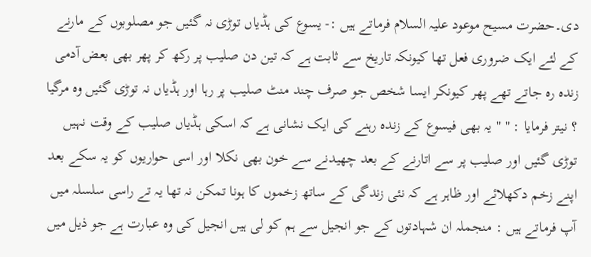دی۔حضرت مسیح موعود علیہ السلام فرماتے ہیں :- یسوع کی ہڈیاں توڑی نہ گئیں جو مصلوبوں کے مارنے کے لئے ایک ضروری فعل تھا کیونکہ تاریخ سے ثابت ہے کہ تین دن صلیب پر رکھ کر پھر بھی بعض آدمی زندہ رہ جاتے تھے پھر کیونکر ایسا شخص جو صرف چند منٹ صلیب پر رہا اور ہڈیاں نہ توڑی گئیں وہ مرگیا ؟ نیتر فرمایا : " " یہ بھی فیسوع کے زندہ رہنے کی ایک نشانی ہے کہ اسکی ہڈیاں صلیب کے وقت نہیں توڑی گئیں اور صلیب پر سے اتارنے کے بعد چھیدنے سے خون بھی نکلا اور اسی حواریوں کو یہ سکے بعد اپنے زخم دکھلائے اور ظاہر ہے کہ نئی زندگی کے ساتھ زخموں کا ہونا تمکن نہ تھا یہ تے راسی سلسلہ میں آپ فرماتے ہیں : منجملہ ان شہادتوں کے جو انجیل سے ہم کو لی ہیں انجیل کی وہ عبارت ہے جو ذیل میں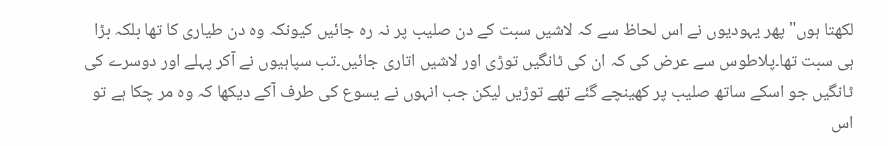لکھتا ہوں" پھر یہودیوں نے اس لحاظ سے کہ لاشیں سبت کے دن صلیب پر نہ رہ جائیں کیونکہ وہ دن طیاری کا تھا بلکہ بڑا ہی سبت تھا۔پلاطوس سے عرض کی کہ ان کی ٹانگیں توڑی اور لاشیں اتاری جائیں۔تب سپاہیوں نے آکر پہلے اور دوسرے کی ٹانگیں جو اسکے ساتھ صلیب پر کھینچے گئے تھے توڑیں لیکن جب انہوں نے یسوع کی طرف آکے دیکھا کہ وہ مر چکا ہے تو اس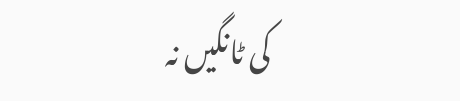کی ٹانگیں نہ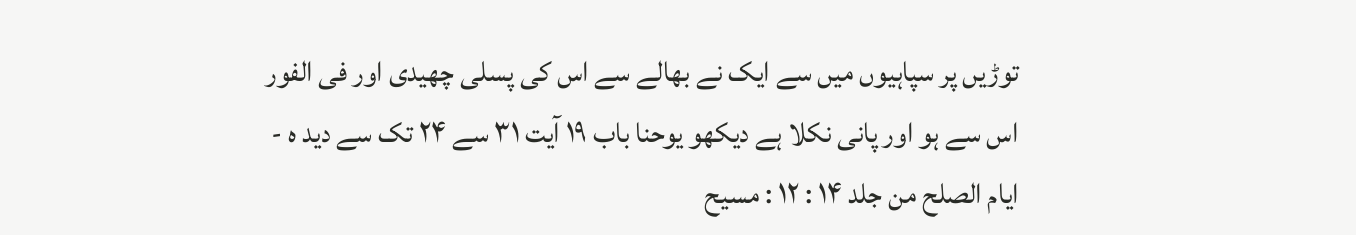توڑیں پر سپاہیوں میں سے ایک نے بھالے سے اس کی پسلی چھیدی اور فی الفور اس سے ہو اور پانی نکلا ہے دیکھو یوحنا باب ۱۹ آیت ۳۱ سے ۲۴ تک سے دید ه - ايام الصلح من جلد ۱۴ : ١٢ : مسیح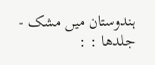ہندوستان میں مشک - جلدها : :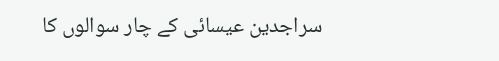سراجدین عیسائی کے چار سوالوں کا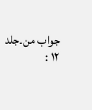جواب من۔جلد ۱۲ :